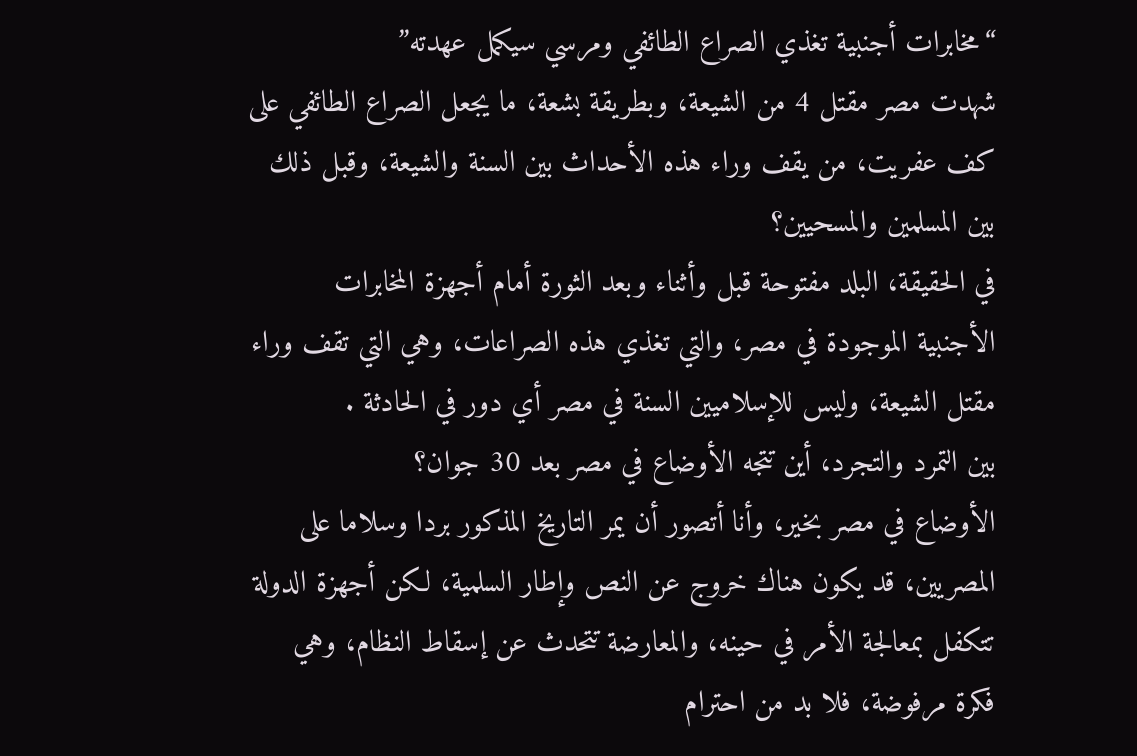“مخابرات أجنبية تغذي الصراع الطائفي ومرسي سيكمل عهدته”
شهدت مصر مقتل 4 من الشيعة، وبطريقة بشعة، ما يجعل الصراع الطائفي على كف عفريت، من يقف وراء هذه الأحداث بين السنة والشيعة، وقبل ذلك بين المسلمين والمسحيين؟
في الحقيقة، البلد مفتوحة قبل وأثناء وبعد الثورة أمام أجهزة المخابرات الأجنبية الموجودة في مصر، والتي تغذي هذه الصراعات، وهي التي تقف وراء مقتل الشيعة، وليس للإسلاميين السنة في مصر أي دور في الحادثة .
بين التمرد والتجرد، أين تتجه الأوضاع في مصر بعد 30 جوان؟
الأوضاع في مصر بخير، وأنا أتصور أن يمر التاريخ المذكور بردا وسلاما على المصريين، قد يكون هناك خروج عن النص وإطار السلمية، لكن أجهزة الدولة تتكفل بمعالجة الأمر في حينه، والمعارضة تتحدث عن إسقاط النظام، وهي فكرة مرفوضة، فلا بد من احترام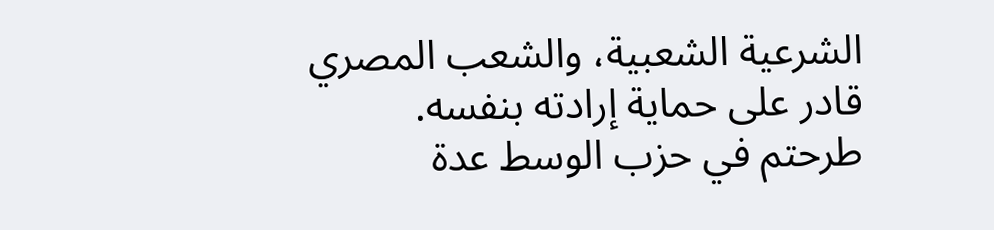الشرعية الشعبية، والشعب المصري قادر على حماية إرادته بنفسه.
طرحتم في حزب الوسط عدة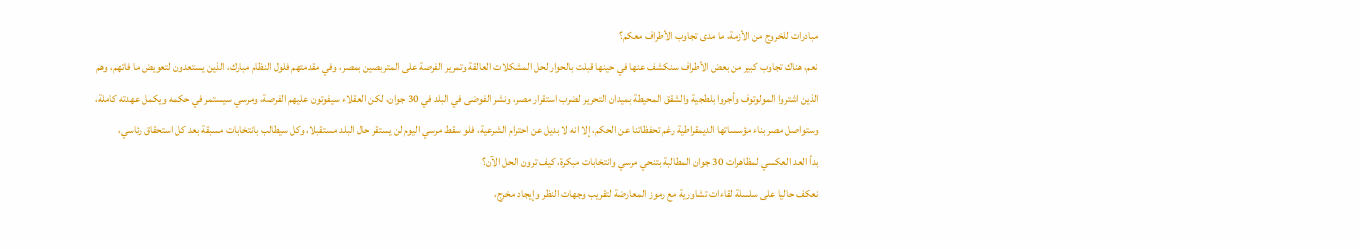مبادرات للخروج من الأزمة، ما مدى تجاوب الأطراف معكم؟
نعم، هناك تجاوب كبير من بعض الأطراف سنكشف عنها في حينها قبلت بالحوار لحل المشكلات العالقة وتمرير الفرصة على المتربصين بمصر، وفي مقدمتهم فلول النظام مبارك، الذين يستعدون لتعويض ما فاتهم، وهم الذين اشتروا المولوتوف وأجروا بلطجية والشقق المحيطة بميدان التحرير لضرب استقرار مصر، ونشر الفوضى في البلد في 30 جوان، لكن العقلاء سيفوتون عليهم الفرصة، ومرسي سيستمر في حكمه ويكمل عهدته كاملة، وستواصل مصر بناء مؤسساتها الديمقراطية رغم تحفظاتنا عن الحكم، إلا انه لا بديل عن احترام الشرعية، فلو سقط مرسي اليوم لن يستقر حال البلد مستقبلا، وكل سيطالب بانتخابات مسبقة بعد كل استحقاق رئاسي،
بدأ العد العكسي لمظاهرات 30 جوان المطالبة بتنحي مرسي وانتخابات مبكرة، كيف ترون الحل الآن؟
نعكف حاليا على سلسلة لقاءات تشاورية مع رموز المعارضة لتقريب وجهات النظر وإيجاد مخرج،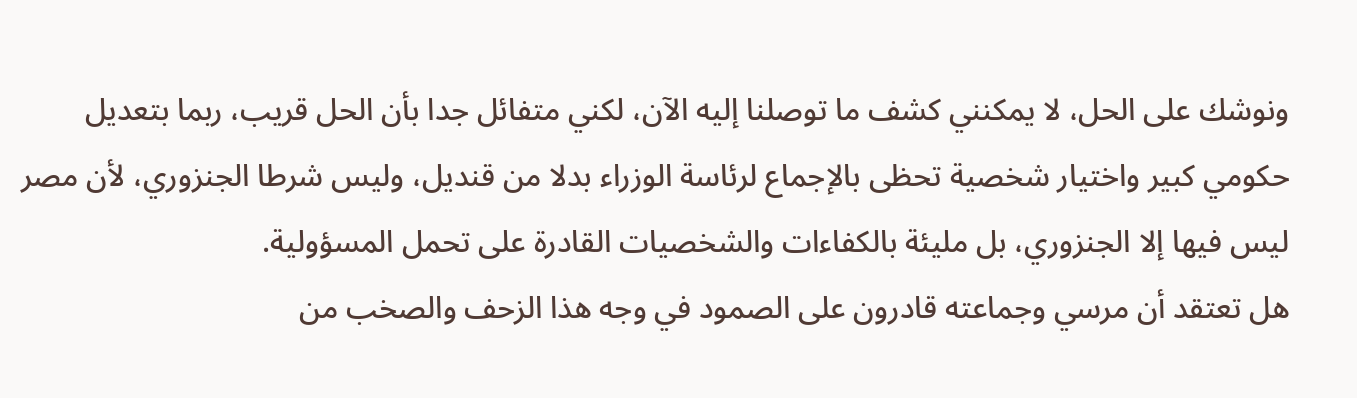ونوشك على الحل، لا يمكنني كشف ما توصلنا إليه الآن، لكني متفائل جدا بأن الحل قريب، ربما بتعديل حكومي كبير واختيار شخصية تحظى بالإجماع لرئاسة الوزراء بدلا من قنديل، وليس شرطا الجنزوري، لأن مصر ليس فيها إلا الجنزوري، بل مليئة بالكفاءات والشخصيات القادرة على تحمل المسؤولية.
هل تعتقد أن مرسي وجماعته قادرون على الصمود في وجه هذا الزحف والصخب من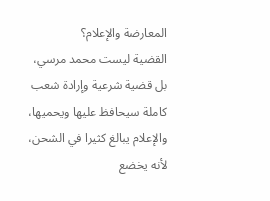المعارضة والإعلام؟
القضية ليست محمد مرسي، بل قضية شرعية وإرادة شعب كاملة سيحافظ عليها ويحميها، والإعلام يبالغ كثيرا في الشحن، لأنه يخضع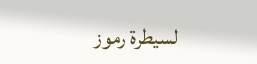لسيطرة رموز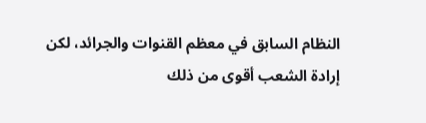النظام السابق في معظم القنوات والجرائد، لكن إرادة الشعب أقوى من ذلك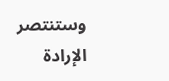وستنتصر الإرادة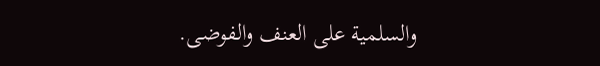والسلمية على العنف والفوضى.